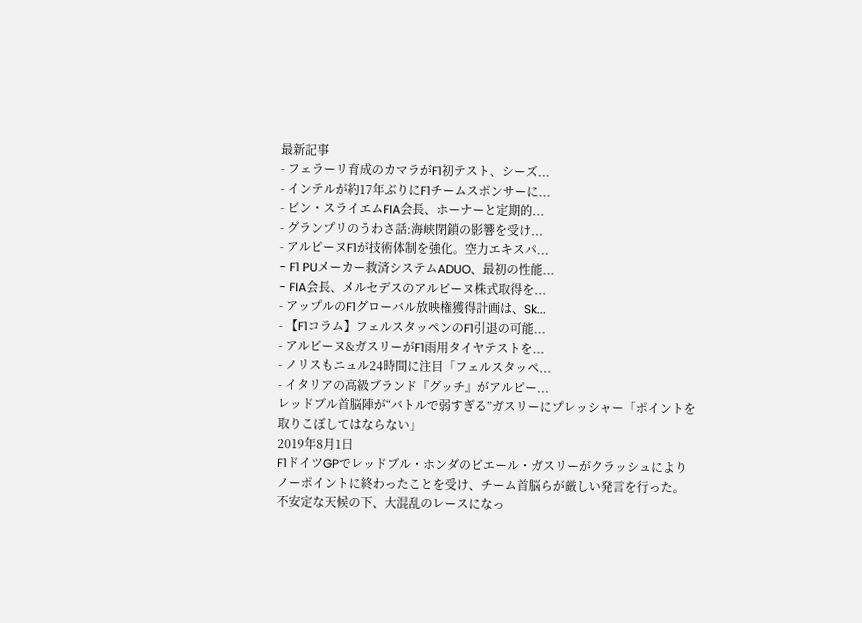最新記事
- フェラーリ育成のカマラがF1初テスト、シーズ...
- インテルが約17年ぶりにF1チームスポンサーに...
- ビン・スライエムFIA会長、ホーナーと定期的...
- グランプリのうわさ話:海峡閉鎖の影響を受け...
- アルピーヌF1が技術体制を強化。空力エキスパ...
- F1 PUメーカー救済システムADUO、最初の性能...
- FIA会長、メルセデスのアルピーヌ株式取得を...
- アップルのF1グローバル放映権獲得計画は、Sk...
- 【F1コラム】フェルスタッペンのF1引退の可能...
- アルピーヌ&ガスリーがF1雨用タイヤテストを...
- ノリスもニュル24時間に注目「フェルスタッペ...
- イタリアの高級ブランド『グッチ』がアルピー...
レッドブル首脳陣が“バトルで弱すぎる”ガスリーにプレッシャー「ポイントを取りこぼしてはならない」
2019年8月1日
F1ドイツGPでレッドブル・ホンダのピエール・ガスリーがクラッシュによりノーポイントに終わったことを受け、チーム首脳らが厳しい発言を行った。
不安定な天候の下、大混乱のレースになっ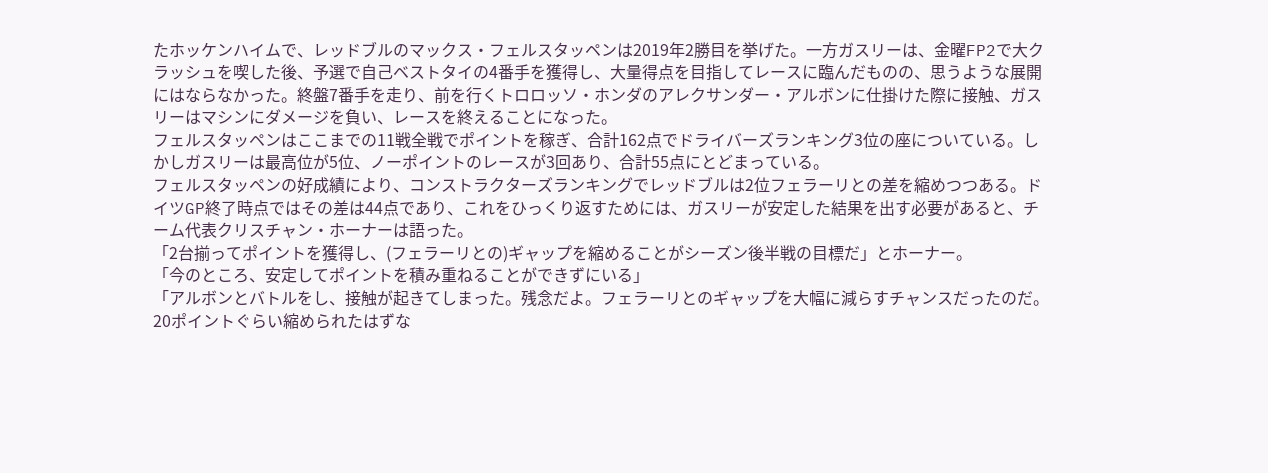たホッケンハイムで、レッドブルのマックス・フェルスタッペンは2019年2勝目を挙げた。一方ガスリーは、金曜FP2で大クラッシュを喫した後、予選で自己ベストタイの4番手を獲得し、大量得点を目指してレースに臨んだものの、思うような展開にはならなかった。終盤7番手を走り、前を行くトロロッソ・ホンダのアレクサンダー・アルボンに仕掛けた際に接触、ガスリーはマシンにダメージを負い、レースを終えることになった。
フェルスタッペンはここまでの11戦全戦でポイントを稼ぎ、合計162点でドライバーズランキング3位の座についている。しかしガスリーは最高位が5位、ノーポイントのレースが3回あり、合計55点にとどまっている。
フェルスタッペンの好成績により、コンストラクターズランキングでレッドブルは2位フェラーリとの差を縮めつつある。ドイツGP終了時点ではその差は44点であり、これをひっくり返すためには、ガスリーが安定した結果を出す必要があると、チーム代表クリスチャン・ホーナーは語った。
「2台揃ってポイントを獲得し、(フェラーリとの)ギャップを縮めることがシーズン後半戦の目標だ」とホーナー。
「今のところ、安定してポイントを積み重ねることができずにいる」
「アルボンとバトルをし、接触が起きてしまった。残念だよ。フェラーリとのギャップを大幅に減らすチャンスだったのだ。20ポイントぐらい縮められたはずな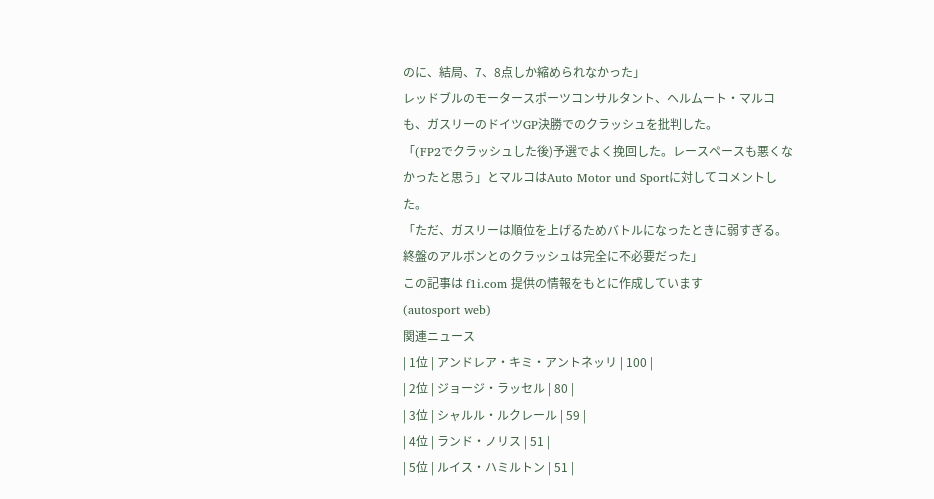のに、結局、7、8点しか縮められなかった」
レッドブルのモータースポーツコンサルタント、ヘルムート・マルコも、ガスリーのドイツGP決勝でのクラッシュを批判した。
「(FP2でクラッシュした後)予選でよく挽回した。レースペースも悪くなかったと思う」とマルコはAuto Motor und Sportに対してコメントした。
「ただ、ガスリーは順位を上げるためバトルになったときに弱すぎる。終盤のアルボンとのクラッシュは完全に不必要だった」
この記事は f1i.com 提供の情報をもとに作成しています
(autosport web)
関連ニュース
| 1位 | アンドレア・キミ・アントネッリ | 100 |
| 2位 | ジョージ・ラッセル | 80 |
| 3位 | シャルル・ルクレール | 59 |
| 4位 | ランド・ノリス | 51 |
| 5位 | ルイス・ハミルトン | 51 |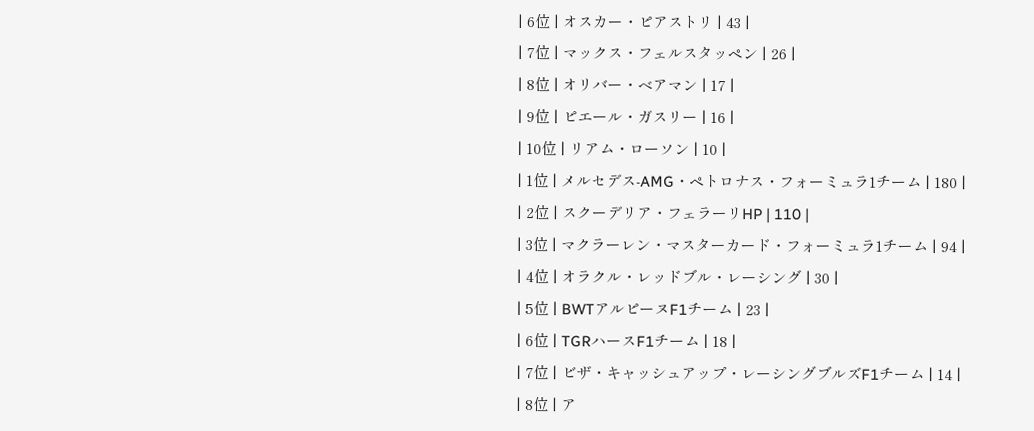| 6位 | オスカー・ピアストリ | 43 |
| 7位 | マックス・フェルスタッペン | 26 |
| 8位 | オリバー・ベアマン | 17 |
| 9位 | ピエール・ガスリー | 16 |
| 10位 | リアム・ローソン | 10 |
| 1位 | メルセデス-AMG・ペトロナス・フォーミュラ1チーム | 180 |
| 2位 | スクーデリア・フェラーリHP | 110 |
| 3位 | マクラーレン・マスターカード・フォーミュラ1チーム | 94 |
| 4位 | オラクル・レッドブル・レーシング | 30 |
| 5位 | BWTアルピーヌF1チーム | 23 |
| 6位 | TGRハースF1チーム | 18 |
| 7位 | ビザ・キャッシュアップ・レーシングブルズF1チーム | 14 |
| 8位 | ア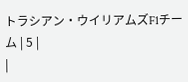トラシアン・ウイリアムズF1チーム | 5 |
|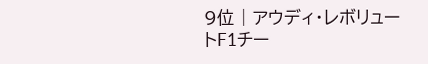9位 | アウディ・レボリュートF1チー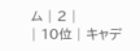ム | 2 |
| 10位 | キャデ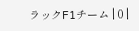ラックF1チーム | 0 |